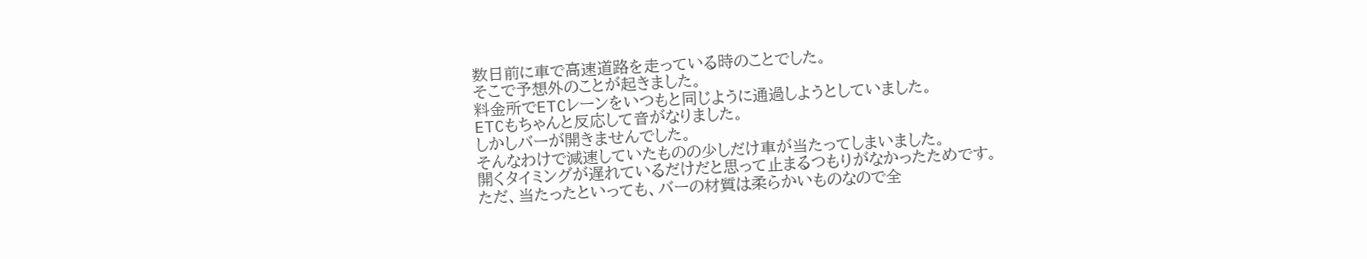数日前に車で高速道路を走っている時のことでした。
そこで予想外のことが起きました。
料金所でETCレーンをいつもと同じように通過しようとしていました。
ETCもちゃんと反応して音がなりました。
しかしバーが開きませんでした。
そんなわけで減速していたものの少しだけ車が当たってしまいました。
開くタイミングが遅れているだけだと思って止まるつもりがなかったためです。
ただ、当たったといっても、バーの材質は柔らかいものなので全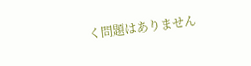く問題はありません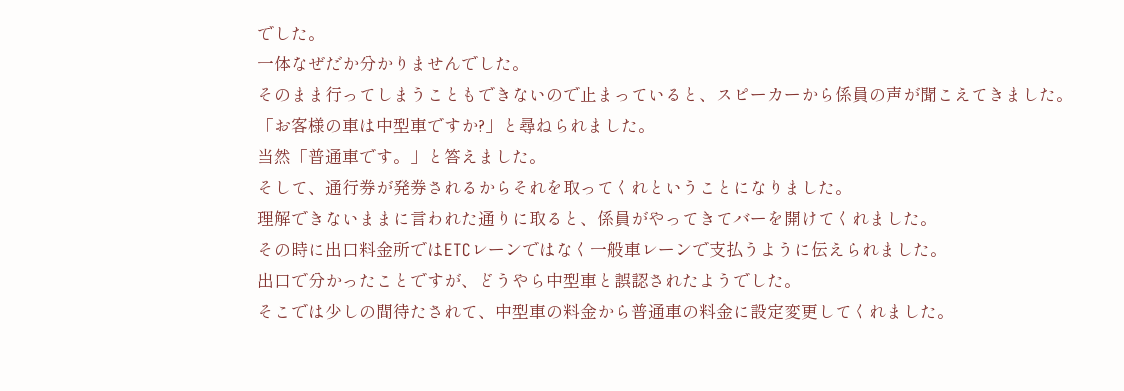でした。
一体なぜだか分かりませんでした。
そのまま行ってしまうこともできないので止まっていると、スピーカーから係員の声が聞こえてきました。
「お客様の車は中型車ですか?」と尋ねられました。
当然「普通車です。」と答えました。
そして、通行券が発券されるからそれを取ってくれということになりました。
理解できないままに言われた通りに取ると、係員がやってきてバーを開けてくれました。
その時に出口料金所ではETCレーンではなく一般車レーンで支払うように伝えられました。
出口で分かったことですが、どうやら中型車と誤認されたようでした。
そこでは少しの間待たされて、中型車の料金から普通車の料金に設定変更してくれました。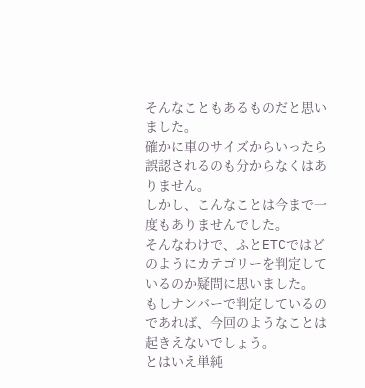そんなこともあるものだと思いました。
確かに車のサイズからいったら誤認されるのも分からなくはありません。
しかし、こんなことは今まで一度もありませんでした。
そんなわけで、ふとETCではどのようにカテゴリーを判定しているのか疑問に思いました。
もしナンバーで判定しているのであれば、今回のようなことは起きえないでしょう。
とはいえ単純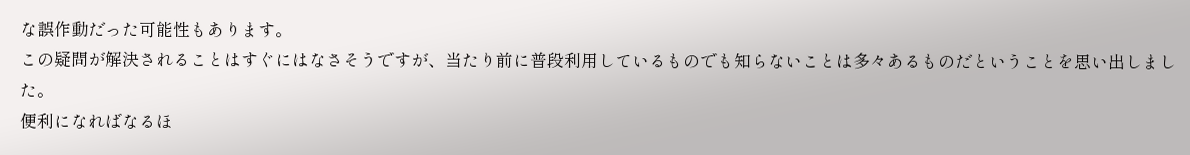な誤作動だった可能性もあります。
この疑問が解決されることはすぐにはなさそうですが、当たり前に普段利用しているものでも知らないことは多々あるものだということを思い出しました。
便利になればなるほ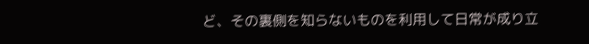ど、その裏側を知らないものを利用して日常が成り立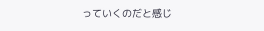っていくのだと感じ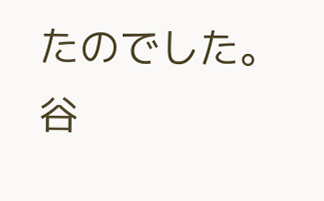たのでした。
谷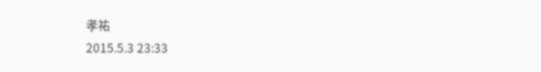孝祐
2015.5.3 23:33